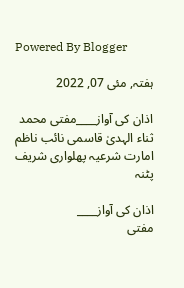Powered By Blogger

ہفتہ, مئی 07, 2022

اذان کی آواز____مفتی محمد ثناء الہدیٰ قاسمی نائب ناظم امارت شرعیہ پھلواری شریف پٹنہ

اذان کی آواز____
مفتی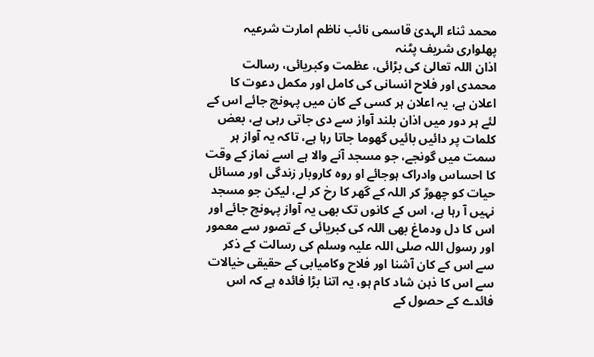محمد ثناء الہدیٰ قاسمی نائب ناظم امارت شرعیہ پھلواری شریف پٹنہ
اذان اللہ تعالیٰ کی بڑائی، عظمت وکبریائی، رسالت محمدی اور فلاح انسانی کی کامل اور مکمل دعوت کا اعلان ہے، یہ اعلان ہر کسی کے کان میں پہونچ جائے اس کے لئے ہر دور میں اذان بلند آواز سے دی جاتی رہی ہے، بعض کلمات پر دائیں بائیں گھوما جاتا رہا ہے، تاکہ یہ آواز ہر سمت میں گونجے، جو مسجد آنے والا ہے اسے نماز کے وقت کا احساس وادراک ہوجائے او روہ کاروبار زندگی اور مسائل حیات کو چھوڑ کر اللہ کے گھر کا رخ کر لے، لیکن جو مسجد نہیں آ رہا ہے، اس کے کانوں تک بھی یہ آواز پہونچ جائے اور اس کا دل ودماغ بھی اللہ کی کبریائی کے تصور سے معمور اور رسول اللہ صلی اللہ علیہ وسلم کی رسالت کے ذکر سے اس کے کان آشنا اور فلاح وکامیابی کے حقیقی خیالات سے اس کا ذہن شاد کام ہو، یہ اتنا بڑا فائدہ ہے کہ اس فائدے کے حصول کے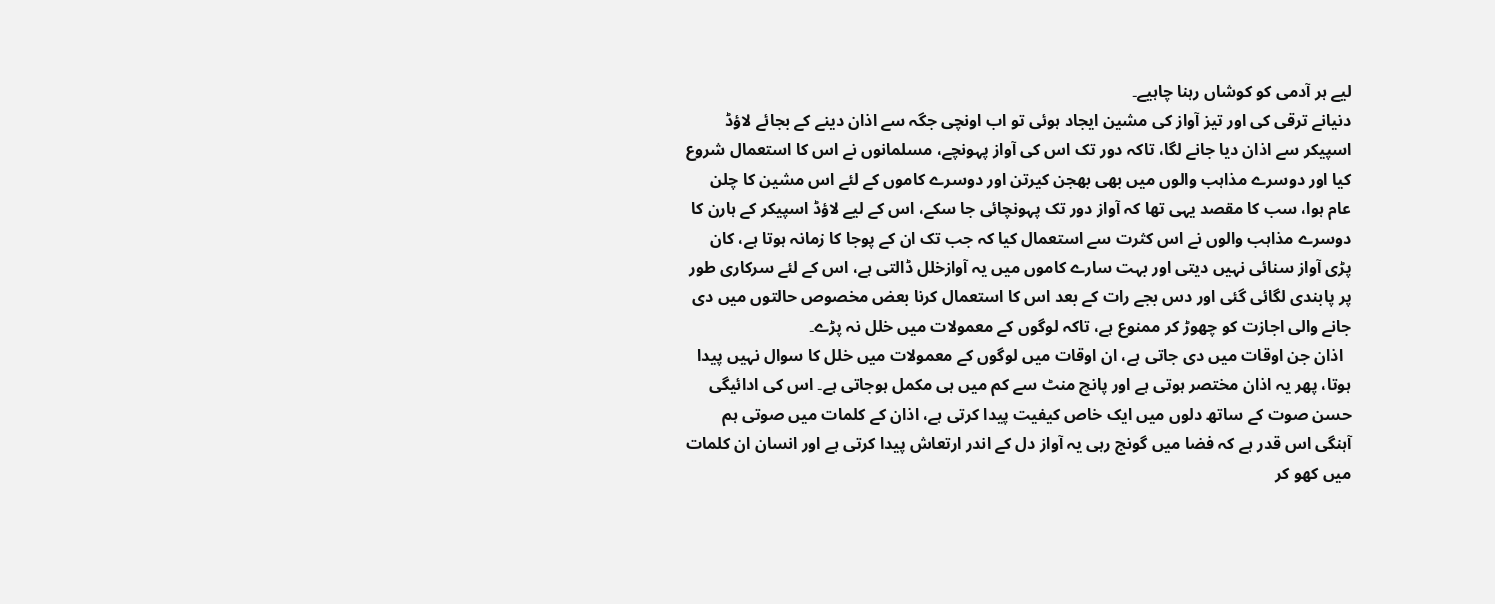لیے ہر آدمی کو کوشاں رہنا چاہیے۔
دنیانے ترقی کی اور تیز آواز کی مشین ایجاد ہوئی تو اب اونچی جگہ سے اذان دینے کے بجائے لاؤڈ اسپیکر سے اذان دیا جانے لگا، تاکہ دور تک اس کی آواز پہونچے، مسلمانوں نے اس کا استعمال شروع کیا اور دوسرے مذاہب والوں میں بھی بھجن کیرتن اور دوسرے کاموں کے لئے اس مشین کا چلن عام ہوا، سب کا مقصد یہی تھا کہ آواز دور تک پہونچائی جا سکے، اس کے لیے لاؤڈ اسپیکر کے ہارن کا دوسرے مذاہب والوں نے اس کثرت سے استعمال کیا کہ جب تک ان کے پوجا کا زمانہ ہوتا ہے، کان پڑی آواز سنائی نہیں دیتی اور بہت سارے کاموں میں یہ آوازخلل ڈالتی ہے، اس کے لئے سرکاری طور پر پابندی لگائی گئی اور دس بجے رات کے بعد اس کا استعمال کرنا بعض مخصوص حالتوں میں دی جانے والی اجازت کو چھوڑ کر ممنوع ہے، تاکہ لوگوں کے معمولات میں خلل نہ پڑے۔
  اذان جن اوقات میں دی جاتی ہے، ان اوقات میں لوگوں کے معمولات میں خلل کا سوال نہیں پیدا ہوتا، پھر یہ اذان مختصر ہوتی ہے اور پانچ منٹ سے کم میں ہی مکمل ہوجاتی ہے۔ اس کی ادائیگی حسن صوت کے ساتھ دلوں میں ایک خاص کیفیت پیدا کرتی ہے، اذان کے کلمات میں صوتی ہم آہنگی اس قدر ہے کہ فضا میں گونج رہی یہ آواز دل کے اندر ارتعاش پیدا کرتی ہے اور انسان ان کلمات میں کھو کر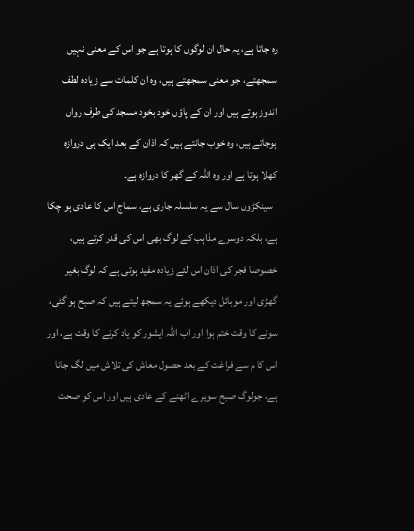رہ جاتا ہے، یہ حال ان لوگوں کا ہوتا ہے جو اس کے معنی نہیں سمجھتے، جو معنی سمجھتے ہیں، وہ ان کلمات سے زیادہ لطف اندوز ہوتے ہیں اور ان کے پاؤں خود بخود مسجد کی طرف رواں ہوجاتے ہیں، وہ خوب جانتے ہیں کہ اذان کے بعد ایک ہی دروازہ کھلا ہوتا ہے اور وہ اللہ کے گھر کا دروازہ ہے۔
  سینکڑوں سال سے یہ سلسلہ جاری ہے، سماج اس کا عادی ہو چکا ہے، بلکہ دوسرے مذاہب کے لوگ بھی اس کی قدر کرتے ہیں، خصوصا فجر کی اذان اس لئے زیادہ مفید ہوتی ہے کہ لوگ بغیر گھڑی اور موبائل دیکھے ہوئے یہ سمجھ لیتے ہیں کہ صبح ہو گئی، سونے کا وقت ختم ہوا اور اب اللہ ایشور کو یاد کرنے کا وقت ہے، اور اس کا م سے فراغت کے بعد حصول معاش کی تلاش میں لگ جانا ہے، جولوگ صبح سویرے اٹھنے کے عادی ہیں اور اس کو صحت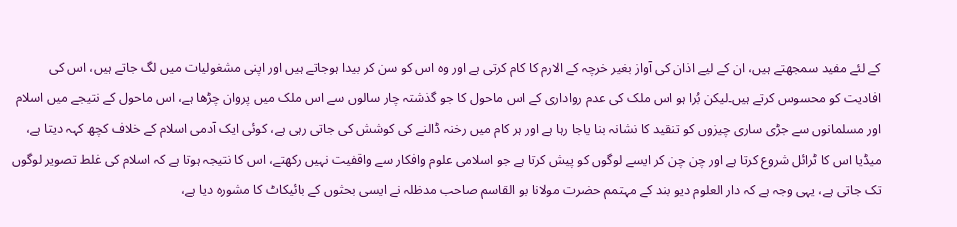کے لئے مفید سمجھتے ہیں، ان کے لیے اذان کی آواز بغیر خرچہ کے الارم کا کام کرتی ہے اور وہ اس کو سن کر بیدا ہوجاتے ہیں اور اپنی مشغولیات میں لگ جاتے ہیں، اس کی افادیت کو محسوس کرتے ہیں۔لیکن بُرا ہو اس ملک کی عدم رواداری کے اس ماحول کا جو گذشتہ چار سالوں سے اس ملک میں پروان چڑھا ہے، اس ماحول کے نتیجے میں اسلام اور مسلمانوں سے جڑی ساری چیزوں کو تنقید کا نشانہ بنا یاجا رہا ہے اور ہر کام میں رخنہ ڈالنے کی کوشش کی جاتی رہی ہے، کوئی ایک آدمی اسلام کے خلاف کچھ کہہ دیتا ہے، میڈیا اس کا ٹرائل شروع کرتا ہے اور چن چن کر ایسے لوگوں کو پیش کرتا ہے جو اسلامی علوم وافکار سے واقفیت نہیں رکھتے، اس کا نتیجہ ہوتا ہے کہ اسلام کی غلط تصویر لوگوں تک جاتی ہے، یہی وجہ ہے کہ دار العلوم دیو بند کے مہتمم حضرت مولانا بو القاسم صاحب مدظلہ نے ایسی بحثوں کے بائیکاٹ کا مشورہ دیا ہے،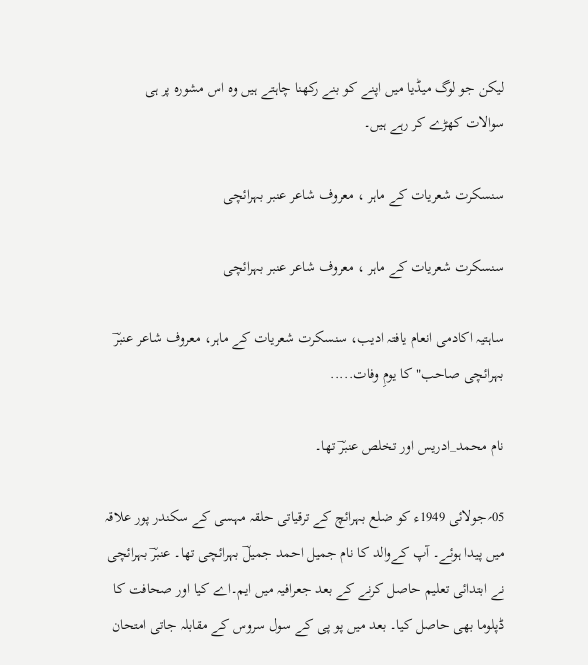لیکن جو لوگ میڈیا میں اپنے کو بنے رکھنا چاہتے ہیں وہ اس مشورہ پر ہی سوالات کھڑے کر رہے ہیں۔

سنسکرت شعریات کے ماہر ، معروف شاعر عنبر بہرائچی

سنسکرت شعریات کے ماہر ، معروف شاعر عنبر بہرائچی

ساہتیہ اکادمی انعام یافتہ ادیب، سنسکرت شعریات کے ماہر، معروف شاعر عنبرؔ بہرائچی صاحب" کا یومِ وفات.....

نام محمد_ادریس اور تخلص عنبرؔ تھا۔

05؍جولائی 1949ء کو ضلع بہرائچ کے ترقیاتی حلقہ مہسی کے سکندر پور علاقہ میں پیدا ہوئے۔ آپ کےوالد کا نام جمیل احمد جمیلؔ بہرائچی تھا۔ عنبرؔ بہرائچی نے ابتدائی تعلیم حاصل کرنے کے بعد جعرافیہ میں ایم۔اے کیا اور صحافت کا ڈپلوما بھی حاصل کیا۔ بعد میں پو پی کے سول سروس کے مقابلہ جاتی امتحان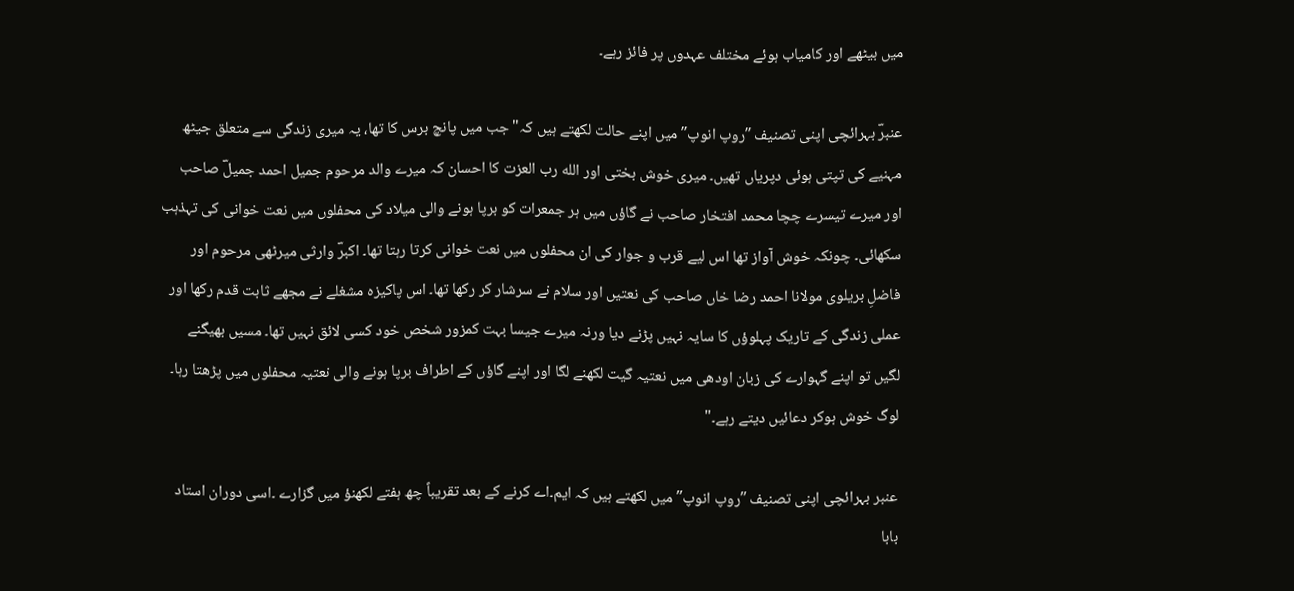میں بیٹھے اور کامیاب ہوئے مختلف عہدوں پر فائز رہے۔

عنبرؔ بہرائچی اپنی تصنیف ″روپ انوپ″ میں اپنے حالت لکھتے ہیں کہ"جب میں پانچ برس کا تھا، یہ میری زندگی سے متعلق جیٹھ مہنیے کی تپتی ہوئی دپریاں تھیں۔ میری خوش بختی اور الله رب العزت کا احسان کہ میرے والد مرحوم جمیل احمد جمیلؔ صاحب اور میرے تیسرے چچا محمد افتخار صاحب نے گاؤں میں ہر جمعرات کو برپا ہونے والی میلاد کی محفلوں میں نعت خوانی کی تہذہب سکھائی۔ چونکہ خوش آواز تھا اس لیے قرب و جوار کی ان محفلوں میں نعت خوانی کرتا رہتا تھا۔ اکبرؔ وارثی میرٹھی مرحوم اور فاضلِ بریلوی مولانا احمد رضا خاں صاحب کی نعتیں اور سلام نے سرشار کر رکھا تھا۔ اس پاکیزہ مشغلے نے مجھے ثابت قدم رکھا اور عملی زندگی کے تاریک پہلوؤں کا سایہ نہیں پڑنے دیا ورنہ میرے جیسا بہت کمزور شخص خود کسی لائق نہیں تھا۔ مسیں بھیگنے لگیں تو اپنے گہوارے کی زبان اودھی میں نعتیہ گیت لکھنے لگا اور اپنے گاؤں کے اطراف برپا ہونے والی نعتیہ محفلوں میں پڑھتا رہا۔ لوگ خوش ہوکر دعائیں دیتے رہے۔"

عنبر بہرائچی اپنی تصنیف ″روپ انوپ″ میں لکھتے ہیں کہ ایم۔اے کرنے کے بعد تقریباً چھ ہفتے لکھنؤ میں گزارے ۔اسی دوران استاد بابا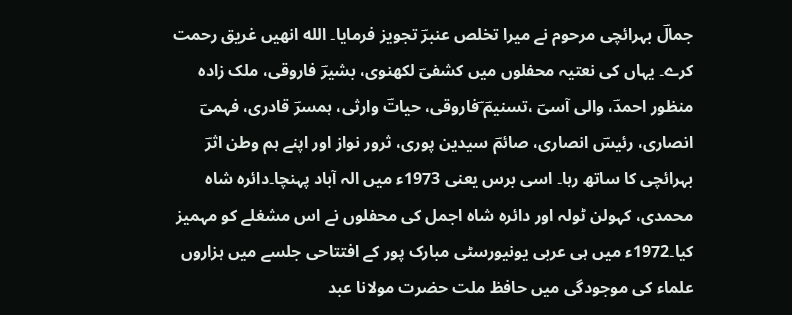جمالؔ بہرائچی مرحوم نے میرا تخلص عنبرؔ تجویز فرمایا۔ الله انھیں غریق رحمت کرے۔ یہاں کی نعتیہ محفلوں میں کشفیؔ لکھنوی، بشیرؔ فاروقی، ملک زادہ منظور احمدؔ، والی آسیؔ ،تسنیمؔ ؔفاروقی، حیاتؔ وارثی، ہمسرؔ قادری، فہمیؔ انصاری، رئیسؔ انصاری، صائمؔ سیدین پوری، ثرور نواز اور اپنے ہم وطن اثرؔ بہرائچی کا ساتھ رہا۔ اسی برس یعنی 1973ء میں الہ آباد پہنچا۔دائرہ شاہ محمدی، کہولن ٹولہ اور دائرہ شاہ اجمل کی محفلوں نے اس مشغلے کو مہمیز کیا۔1972ء میں ہی عربی یونیورسٹی مبارک پور کے افتتاحی جلسے میں ہزاروں علماء کی موجودگی میں حافظ ملت حضرت مولانا عبد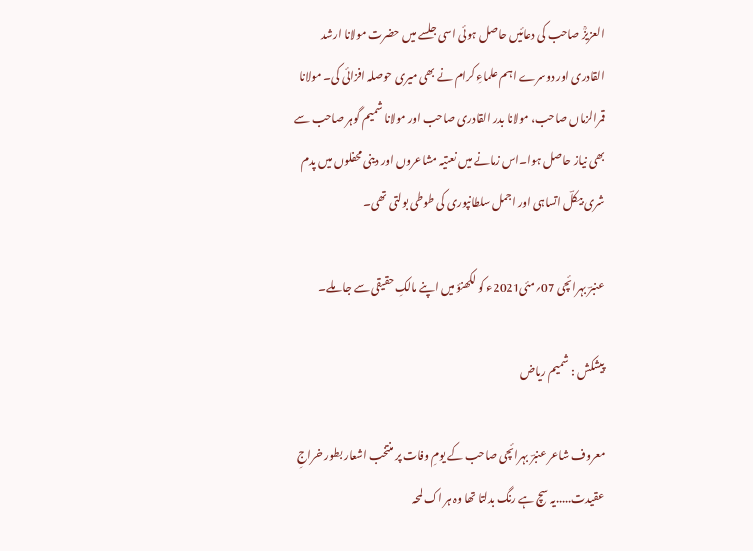العزیزؒ صاحب کی دعائیں حاصل ہوئی اسی جلسے میں حضرت مولانا ارشد القادری اور دوسرے اہم علماءِ کرام نے بھی میری حوصلہ افزائی کی۔ مولانا قمرالزماں صاحب، مولانا بدر القادری صاحب اور مولانا شمیم گوہر صاحب سے بھی نیاز حاصل ہوا۔اس زمانے میں نعتیہ مشاعروں اور دینی محفلوں میں پدم شری بیکلؔ اتساہی اور اجمل سلطانپوری کی طوطی بولتی تھی۔

عنبرؔ بہرائچی 07؍مئی2021ء کو لکھنؤ میں اپنے مالکِ حقیقی سے جا ملے۔

پیشکش : شمیم ریاض

معروف شاعر عنبرؔ بہرائچی صاحب کے یومِ وفات پر منتخب اشعار بطور خراجِ عقیدت.....یہ سچ ہے رنگ بدلتا تھا وہ ہر اک لمحہ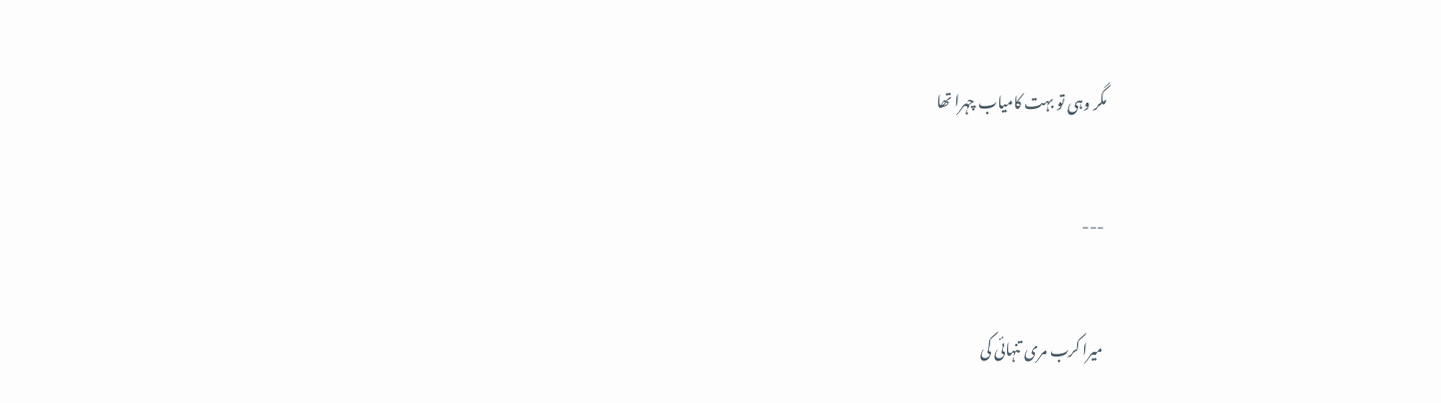مگر وہی تو بہت کامیاب چہرا تھا


---


میرا کرب مری تنہائی کی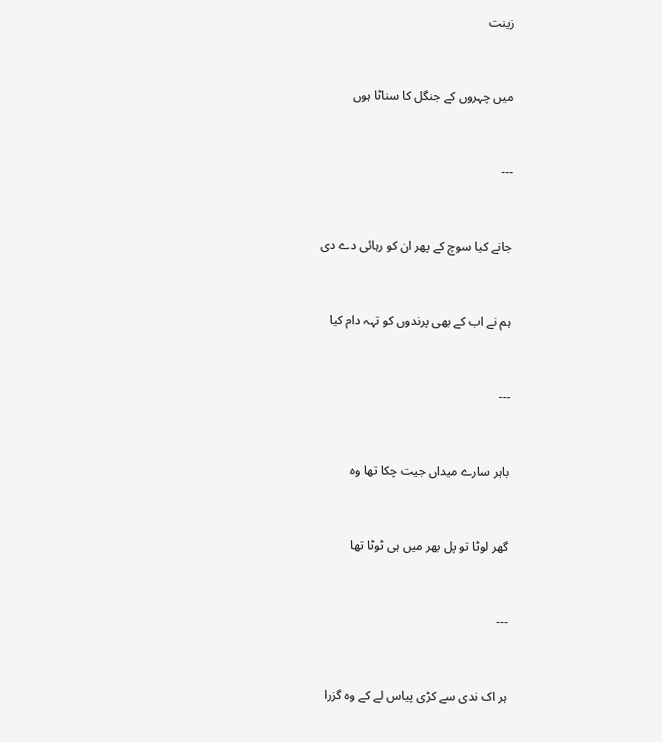زینت


میں چہروں کے جنگل کا سناٹا ہوں


---


جانے کیا سوچ کے پھر ان کو رہائی دے دی


ہم نے اب کے بھی پرندوں کو تہہ دام کیا


---


باہر سارے میداں جیت چکا تھا وہ


گھر لوٹا تو پل بھر میں ہی ٹوٹا تھا


---


ہر اک ندی سے کڑی پیاس لے کے وہ گزرا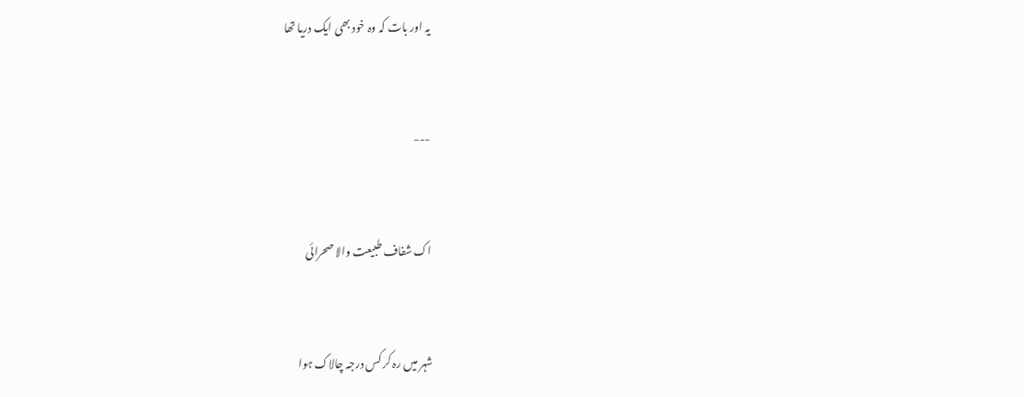یہ اور بات کہ وہ خود بھی ایک دریا تھا


---


اک شفاف طبیعت والا صحرائی


شہر میں رہ کر کس درجہ چالاک ہوا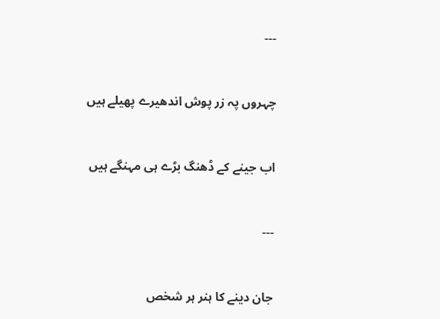---


چہروں پہ زر پوش اندھیرے پھیلے ہیں


اب جینے کے ڈھنگ بڑے ہی مہنگے ہیں


---


جان دینے کا ہنر ہر شخص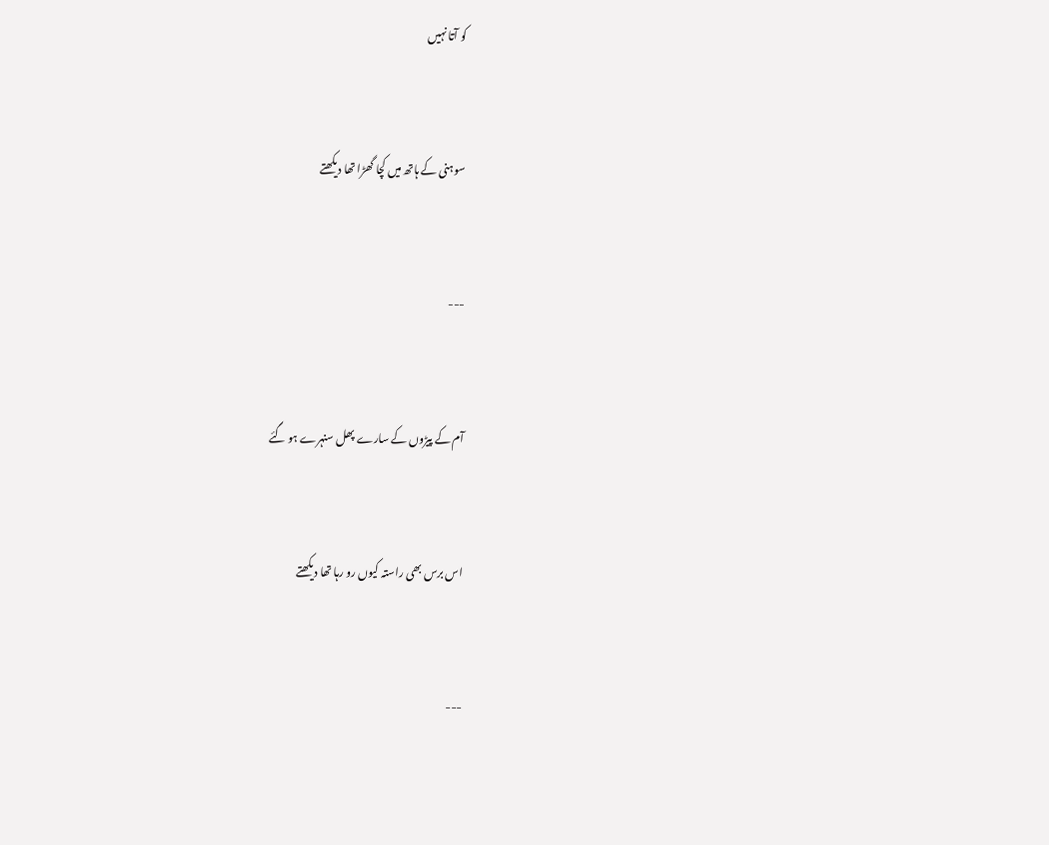کو آتا نہیں


سوہنی کے ہاتھ میں کچا گھڑا تھا دیکھتے


---


آم کے پیڑوں کے سارے پھل سنہرے ہو گئے


اس برس بھی راستہ کیوں رو رہا تھا دیکھتے


---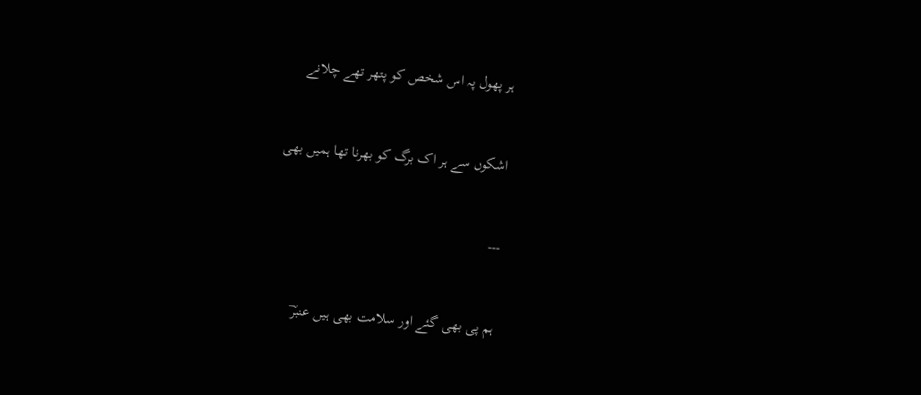ہر پھول پہ اس شخص کو پتھر تھے چلانے


اشکوں سے ہر اک برگ کو بھرنا تھا ہمیں بھی


---


ہم پی بھی گئے اور سلامت بھی ہیں عنبرؔ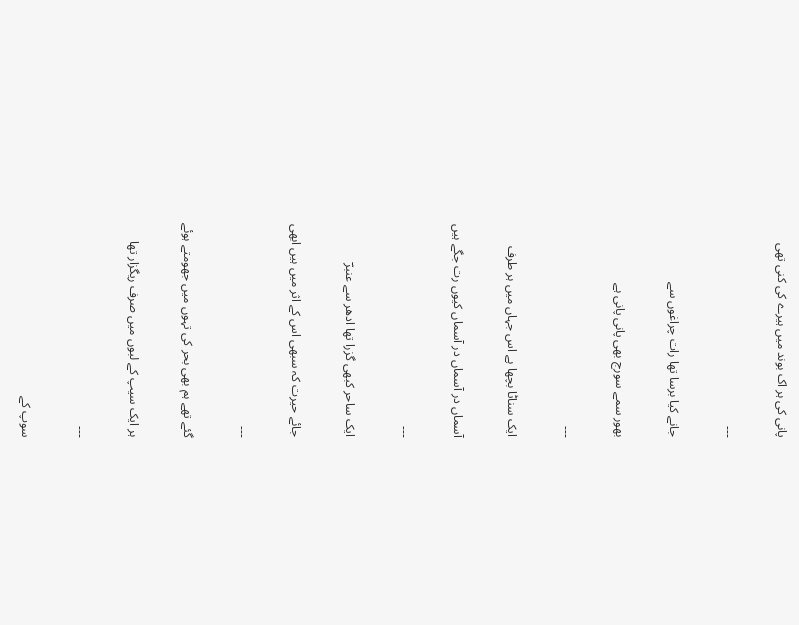پانی کی ہر اک بوند میں ہیرے کی کنی تھی


---


جانے کیا برسا تھا رات چراغوں سے


بھور سمے سورج بھی پانی پانی ہے


---


ایک سناٹا بچھا ہے اس جہاں میں ہر طرف


آسماں در آسماں در آسماں کیوں رت جگے ہیں


---


ایک ساحر کبھی گزرا تھا ادھر سے عنبرؔ


جائے حیرت کہ سبھی اس کے اثر میں ہیں ابھی


---


گئے تھے ہم بھی بحر کی تہوں میں جھومتے ہوئے


ہر ایک سیپ کے لبوں میں صرف ریگزار تھا


---


سوپ کے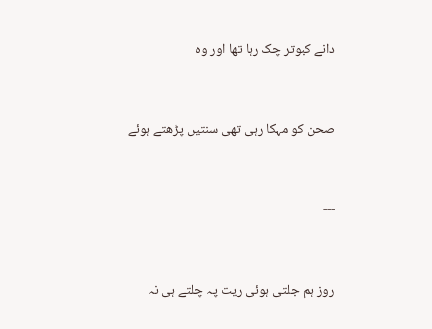دانے کبوتر چک رہا تھا اور وہ


صحن کو مہکا رہی تھی سنتیں پڑھتے ہوئے


---


روز ہم جلتی ہوئی ریت پہ چلتے ہی نہ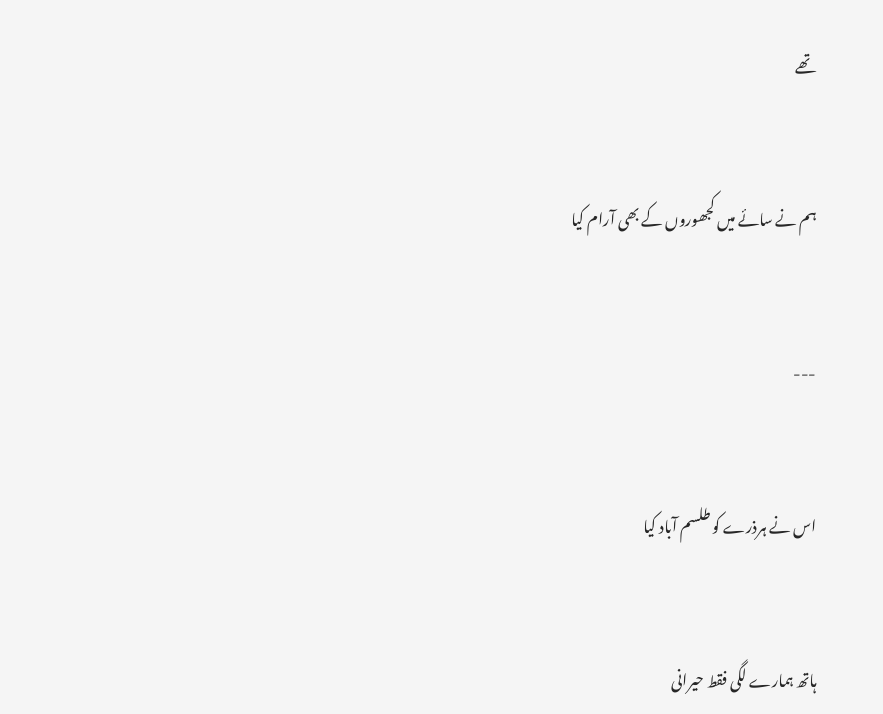تھے


ہم نے سائے میں کجھوروں کے بھی آرام کیا


---


اس نے ہرذرے کو طلسم آباد کیا


ہاتھ ہمارے لگی فقط حیرانی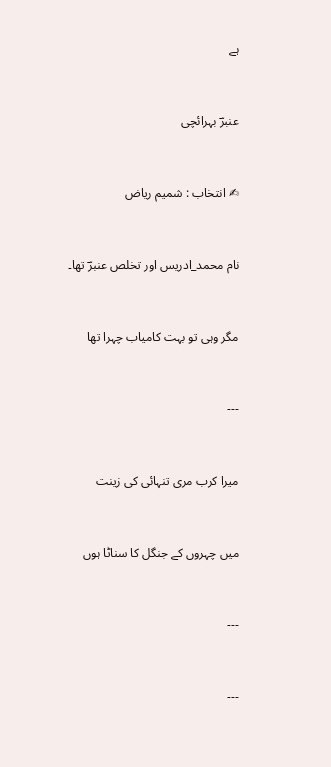ہے


عنبرؔ بہرائچی


✍ انتخاب : شمیم ریاض


نام محمد_ادریس اور تخلص عنبرؔ تھا۔


مگر وہی تو بہت کامیاب چہرا تھا


---


میرا کرب مری تنہائی کی زینت


میں چہروں کے جنگل کا سناٹا ہوں


---


---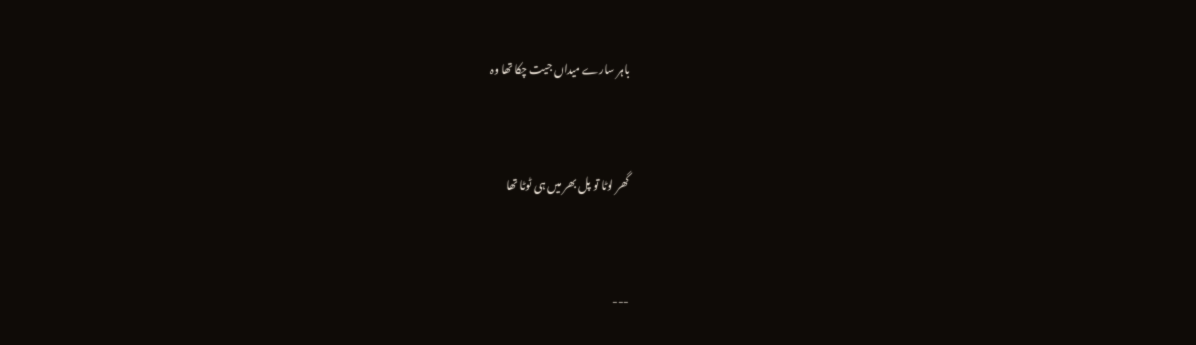باہر سارے میداں جیت چکا تھا وہ


گھر لوٹا تو پل بھر میں ہی ٹوٹا تھا


---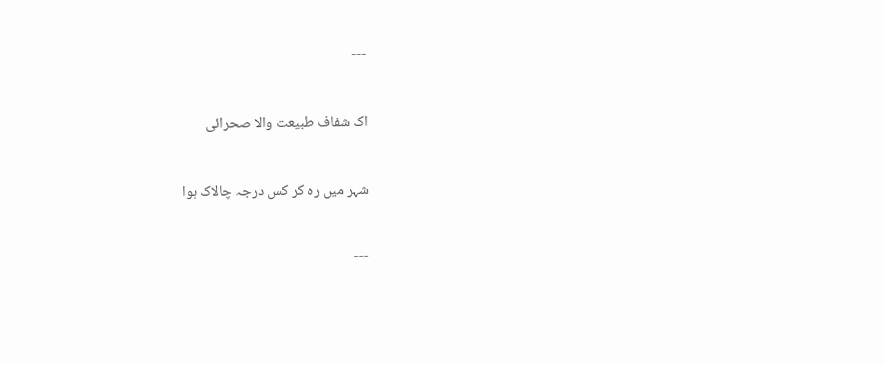---


اک شفاف طبیعت والا صحرائی


شہر میں رہ کر کس درجہ چالاک ہوا


---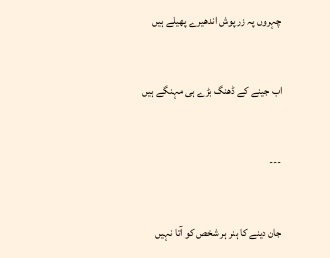چہروں پہ زر پوش اندھیرے پھیلے ہیں


اب جینے کے ڈھنگ بڑے ہی مہنگے ہیں


---


جان دینے کا ہنر ہر شخص کو آتا نہیں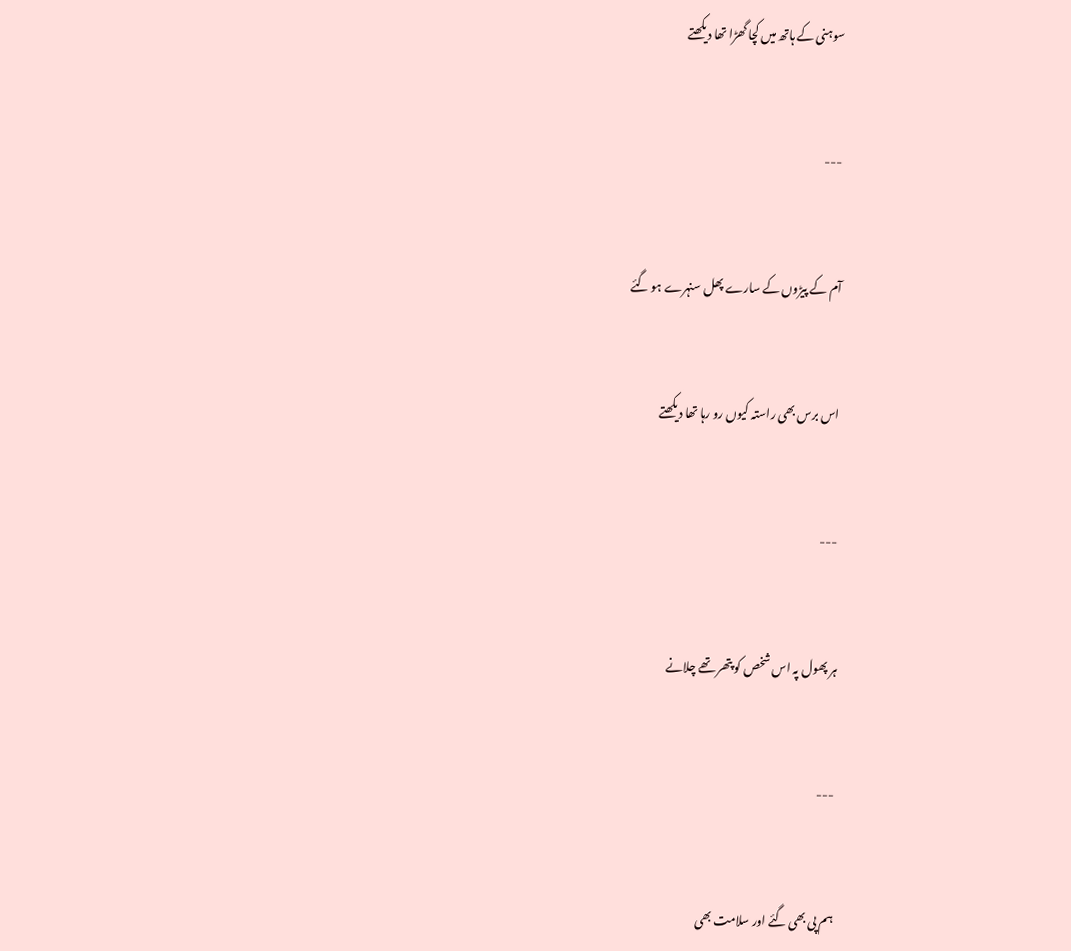سوہنی کے ہاتھ میں کچا گھڑا تھا دیکھتے


---


آم کے پیڑوں کے سارے پھل سنہرے ہو گئے


اس برس بھی راستہ کیوں رو رہا تھا دیکھتے


---


ہر پھول پہ اس شخص کو پتھر تھے چلانے


---


ہم پی بھی گئے اور سلامت بھی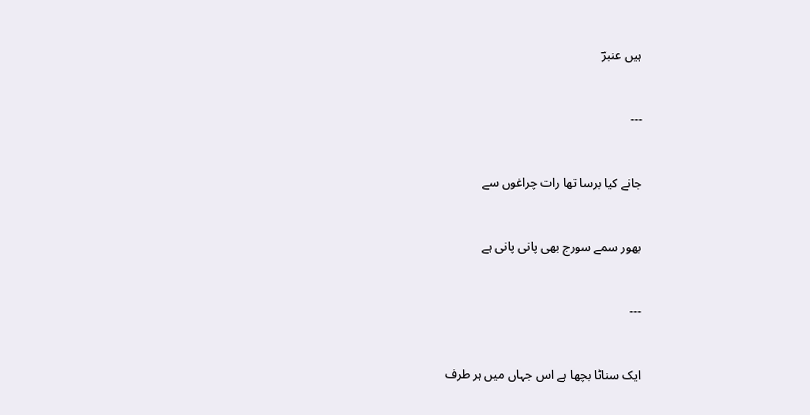ہیں عنبرؔ


---


جانے کیا برسا تھا رات چراغوں سے


بھور سمے سورج بھی پانی پانی ہے


---


ایک سناٹا بچھا ہے اس جہاں میں ہر طرف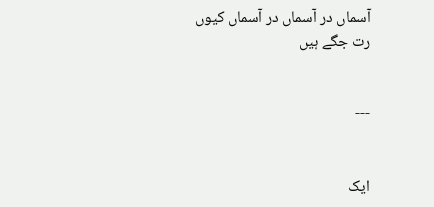آسماں در آسماں در آسماں کیوں رت جگے ہیں


---


ایک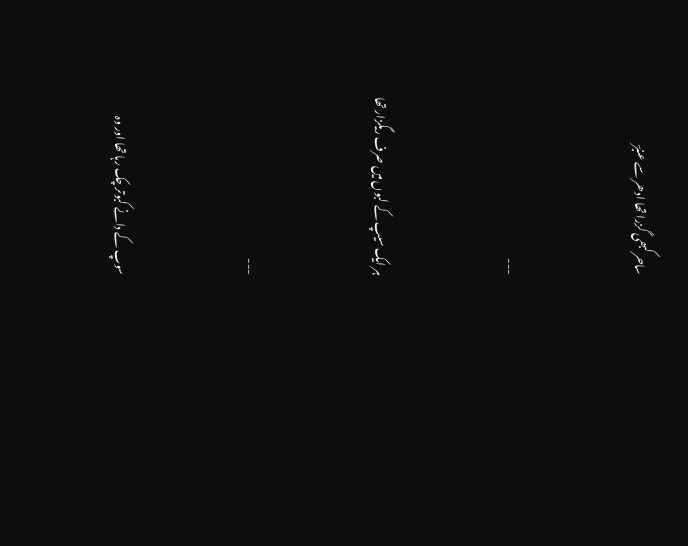ساحر کبھی گزرا تھا ادھر سے عنبرؔ


---


ہر ایک سیپ کے لبوں میں صرف ریگزار تھا


---


سوپ کے دانے کبوتر چک رہا تھا اور وہ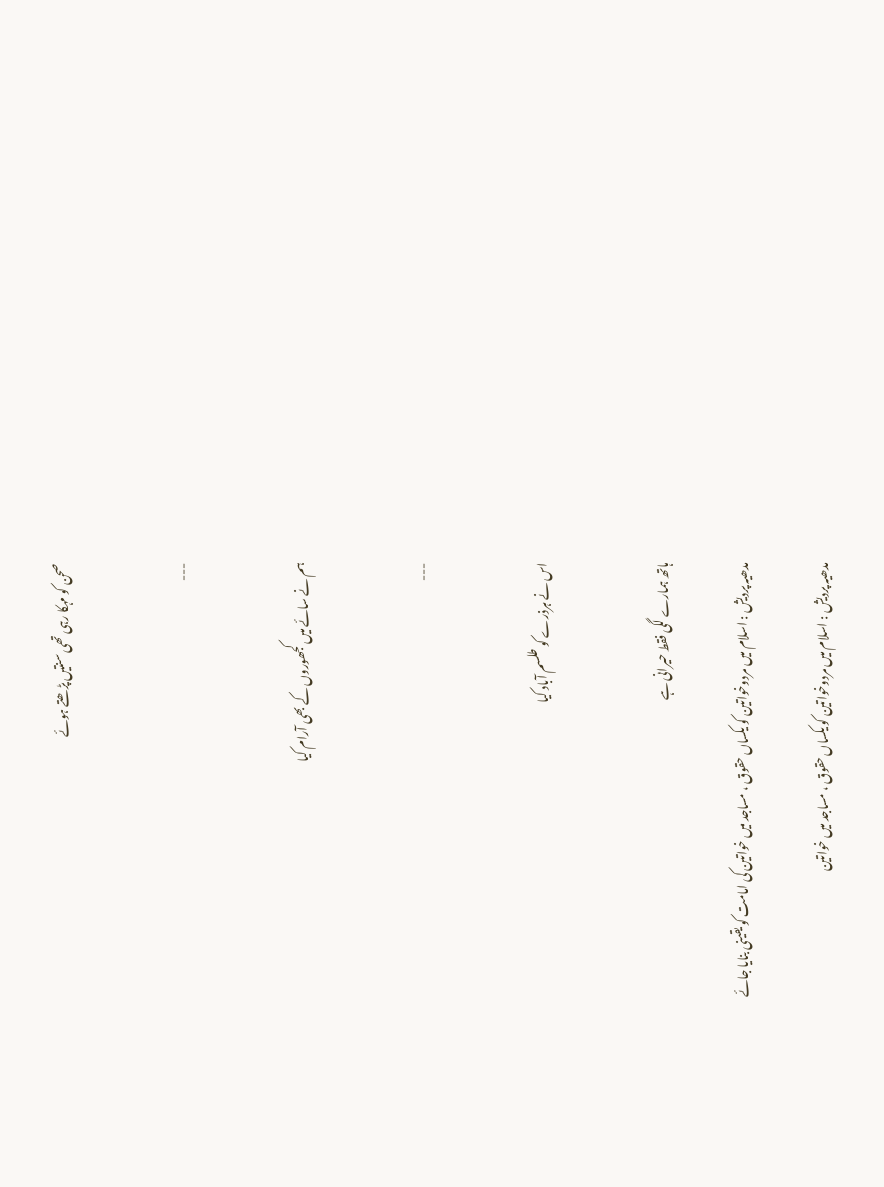صحن کو مہکا رہی تھی سنتیں پڑھتے ہوئے


---


ہم نے سائے میں کجھوروں کے بھی آرام کیا


---


اس نے ہرذرے کو طلسم آباد کیا


ہاتھ ہمارے لگی فقط حیرانی ہے

مدھیہ پردیش : اسلام میں مردوخواتین کو یکساں حقوق ، مساجد میں خواتین کی امامت کو یقینی بنایا جائے

مدھیہ پردیش : اسلام میں مردوخواتین کو یکساں حقوق ، مساجد میں خواتین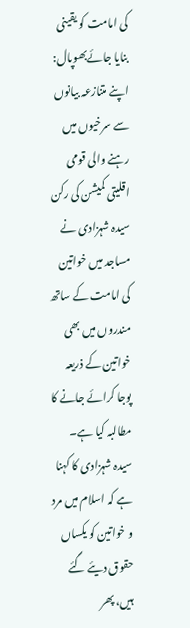کی امامت کو یقینی بنایا جائےبھوپال: اپنے متنازعہ بیانوں سے سرخیوں میں رہنے والی قومی اقلیتی کمیشن کی رکن سیدہ شہزادی نے مساجد میں خواتین کی امامت کے ساتھ مندروں میں بھی خواتین کے ذریعہ پوجا کرائے جانے کا مطالبہ کیا ہے۔ سیدہ شہزادی کا کہنا ہے کہ اسلام میں مرد و خواتین کو یکساں حقوق دیئے گئے ہیں، پھر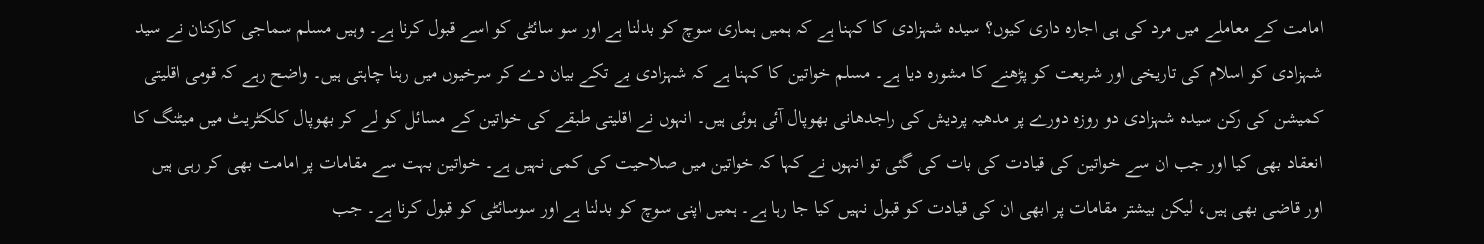امامت کے معاملے میں مرد کی ہی اجارہ داری کیوں؟ سیدہ شہزادی کا کہنا ہے کہ ہمیں ہماری سوچ کو بدلنا ہے اور سو سائٹی کو اسے قبول کرنا ہے۔ وہیں مسلم سماجی کارکنان نے سید شہزادی کو اسلام کی تاریخی اور شریعت کو پڑھنے کا مشورہ دیا ہے۔ مسلم خواتین کا کہنا ہے کہ شہزادی بے تکے بیان دے کر سرخیوں میں رہنا چاہتی ہیں۔ واضح رہے کہ قومی اقلیتی کمیشن کی رکن سیدہ شہزادی دو روزہ دورے پر مدھیہ پردیش کی راجدھانی بھوپال آئی ہوئی ہیں۔ انہوں نے اقلیتی طبقے کی خواتین کے مسائل کو لے کر بھوپال کلکٹریٹ میں میٹنگ کا انعقاد بھی کیا اور جب ان سے خواتین کی قیادت کی بات کی گئی تو انہوں نے کہا کہ خواتین میں صلاحیت کی کمی نہیں ہے۔ خواتین بہت سے مقامات پر امامت بھی کر رہی ہیں اور قاضی بھی ہیں، لیکن بیشتر مقامات پر ابھی ان کی قیادت کو قبول نہیں کیا جا رہا ہے۔ ہمیں اپنی سوچ کو بدلنا ہے اور سوسائٹی کو قبول کرنا ہے۔ جب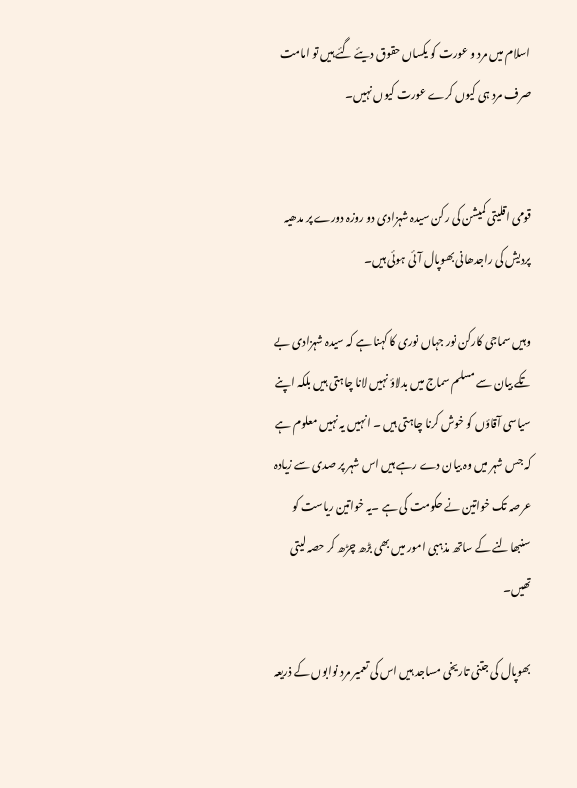اسلام میں مرد و عورت کو یکساں حقوق دیئے گئے ہیں تو امامت صرف مرد ہی کیوں کرے عورت کیوں نہیں۔


قومی اقلیتی کمیشن کی رکن سیدہ شہزادی دو روزہ دورے پر مدھیہ پردیش کی راجدھانی بھوپال آئی ہوئی ہیں۔

وہیں سماجی کارکن نور جہاں نوری کا کہنا ہے کہ سیدہ شہزادی بے تکے بیان سے مسلم سماج میں بدلاؤ نہیں لانا چاہتی ہیں بلکہ اپنے سیاسی آقاؤں کو خوش کرنا چاہتی ہیں ۔ انہیں یہ نہیں معلوم ہے کہ جس شہر میں وہ بیان دے رہے ہیں اس شہر پر صدی سے زیادہ عرصہ تک خواتین نے حکومت کی ہے ۔یہ خواتین ریاست کو سنبھالنے کے ساتھ مذہبی امور میں بھی بڑھ چڑھ کر حصہ لیتی تھیں۔

بھوپال کی جتنی تاریخی مساجد ہیں اس کی تعمیر مرد نوابوں کے ذریعہ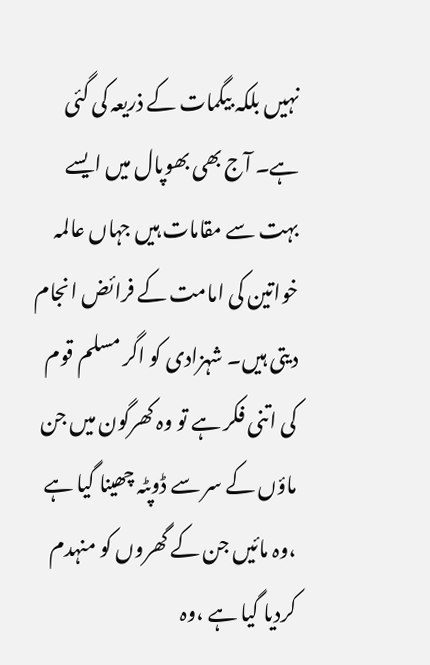نہیں بلکہ بیگمات کے ذریعہ کی گئی ہے۔ آج بھی بھوپال میں ایسے بہت سے مقامات ہیں جہاں عالمہ خواتین کی امامت کے فرائض انجام دیتی ہیں۔ شہزادی کو اگر مسلم قوم کی اتنی فکر ہے تو وہ کھرگون میں جن ماؤں کے سر سے ڈوپٹہ چھینا گیا ہے ،وہ مائیں جن کے گھروں کو منہدم کردیا گیا ہے ،وہ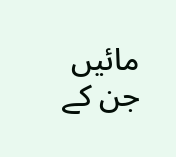مائیں جن کے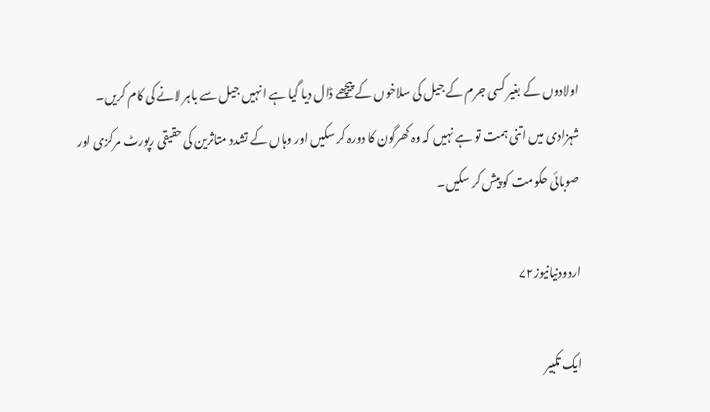اولادوں کے بغیر کسی جرم کے جیل کی سلاخوں کے پیچھے ڈال دیا گیا ہے انہیں جیل سے باہر لانے کی کام کریں۔ شہزادی میں اتنی ہمت تو ہے نہیں کہ وہ کھرگون کا دورہ کر سکیں اور وہاں کے تشدد متاثرین کی حقیقی رپورٹ مرکزی اور صوبائی حکومت کو پیش کر سکیں۔

اردودنیانیوز۷۲

ایک تکبیر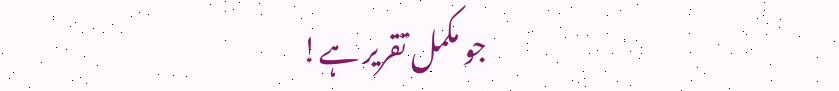جو مکمل تقریر ہے!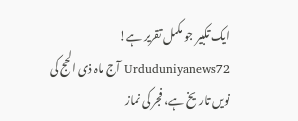ایک تکبیر جو مکمل تقریر ہے!                   Urduduniyanews72 آج ماہ ذی الحج کی نویں تاریخ ہے، فجر کی نماز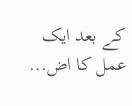کے بعد ایک عمل کا اض...